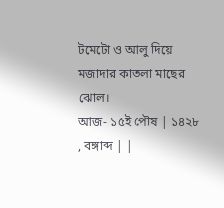টমেটো ও আলু দিয়ে মজাদার কাতলা মাছের ঝোল।
আজ- ১৫ই পৌষ | ১৪২৮ , বঙ্গাব্দ | |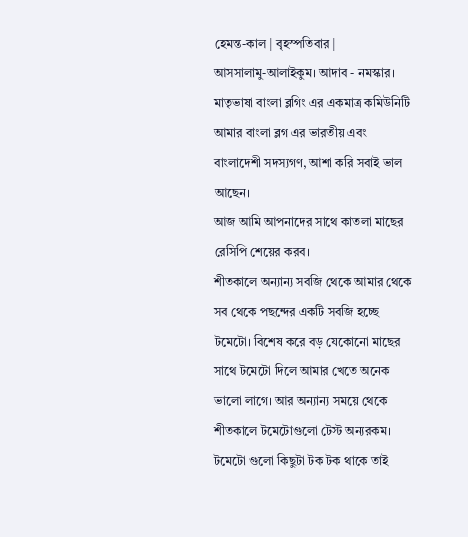হেমন্ত-কাল | বৃহস্পতিবার |
আসসালামু-আলাইকুম। আদাব - নমস্কার। মাতৃভাষা বাংলা ব্লগিং এর একমাত্র কমিউনিটি আমার বাংলা ব্লগ এর ভারতীয় এবং বাংলাদেশী সদস্যগণ, আশা করি সবাই ভাল আছেন।
আজ আমি আপনাদের সাথে কাতলা মাছের রেসিপি শেয়ের করব।
শীতকালে অন্যান্য সবজি থেকে আমার থেকে সব থেকে পছন্দের একটি সবজি হচ্ছে টমেটো। বিশেষ করে বড় যেকোনো মাছের সাথে টমেটো দিলে আমার খেতে অনেক ভালো লাগে। আর অন্যান্য সময়ে থেকে শীতকালে টমেটোগুলো টেস্ট অন্যরকম। টমেটো গুলো কিছুটা টক টক থাকে তাই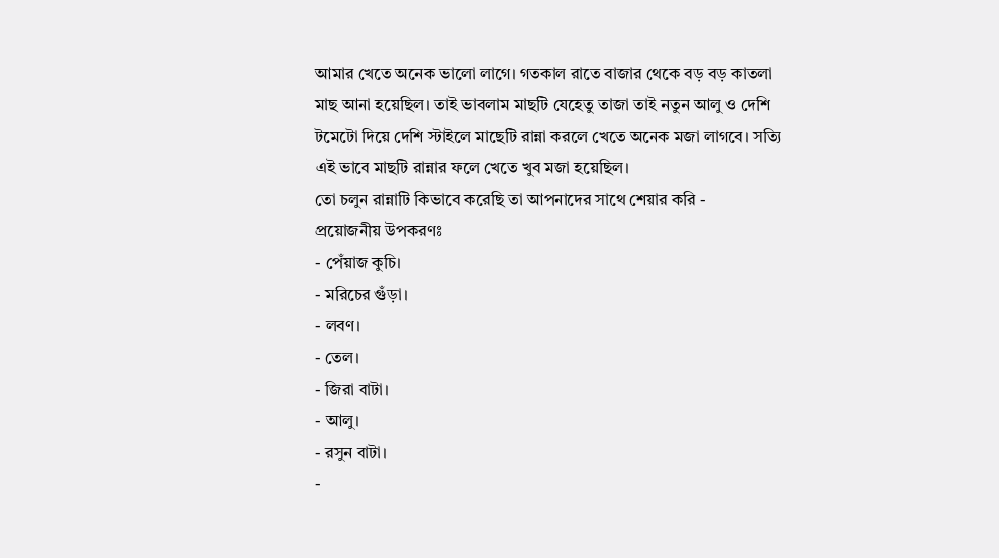আমার খেতে অনেক ভালো লাগে। গতকাল রাতে বাজার থেকে বড় বড় কাতলা মাছ আনা হয়েছিল। তাই ভাবলাম মাছটি যেহেতু তাজা তাই নতুন আলু ও দেশি টমেটো দিয়ে দেশি স্টাইলে মাছেটি রান্না করলে খেতে অনেক মজা লাগবে। সত্যি এই ভাবে মাছটি রান্নার ফলে খেতে খুব মজা হয়েছিল।
তো চলুন রান্নাটি কিভাবে করেছি তা আপনাদের সাথে শেয়ার করি -
প্রয়োজনীয় উপকরণঃ
- পেঁয়াজ কুচি।
- মরিচের গুঁড়া।
- লবণ।
- তেল।
- জিরা বাটা।
- আলু।
- রসুন বাটা।
-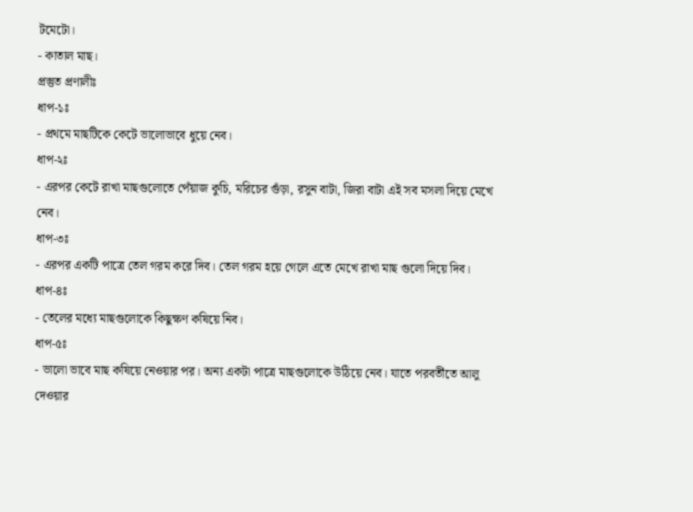টমেটো।
- কাতাল মাছ।
প্রস্তুত প্রণালীঃ
ধাপ-১ঃ
- প্রথমে মাছটিকে কেটে ভালোভাবে ধুয়ে নেব।
ধাপ-২ঃ
- এরপর কেটে রাখা মাছগুলোতে পেঁয়াজ কুচি, মরিচের গুঁড়া, রসুন বাটা, জিরা বাটা এই সব মসলা দিয়ে মেখে নেব।
ধাপ-৩ঃ
- এরপর একটি পাত্রে তেল গরম করে দিব। তেল গরম হয়ে গেলে এতে মেখে রাখা মাছ গুলো দিয়ে দিব।
ধাপ-৪ঃ
- তেলের মধ্যে মাছগুলোকে কিছুক্ষণ কষিয়ে নিব।
ধাপ-৫ঃ
- ভালো ভাবে মাছ কষিয়ে নেওয়ার পর। অন্য একটা পাত্রে মাছগুলোকে উঠিয়ে নেব। যাতে পরবর্তীতে আলু দেওয়ার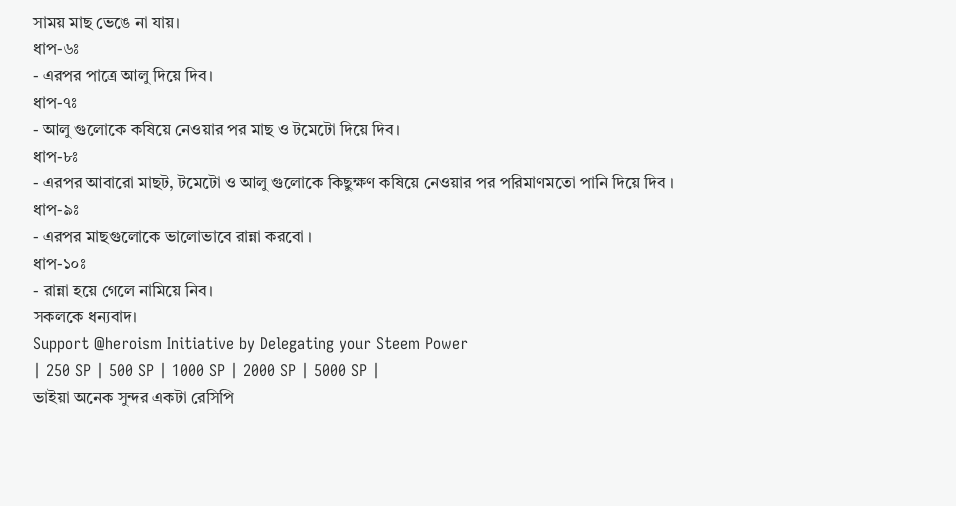সাময় মাছ ভেঙে না যায়।
ধাপ-৬ঃ
- এরপর পাত্রে আলু দিয়ে দিব।
ধাপ-৭ঃ
- আলু গুলোকে কষিয়ে নেওয়ার পর মাছ ও টমেটো দিয়ে দিব।
ধাপ-৮ঃ
- এরপর আবারো মাছট, টমেটো ও আলু গুলোকে কিছুক্ষণ কষিয়ে নেওয়ার পর পরিমাণমতো পানি দিয়ে দিব ।
ধাপ-৯ঃ
- এরপর মাছগুলোকে ভালোভাবে রান্না করবো ।
ধাপ-১০ঃ
- রান্না হয়ে গেলে নামিয়ে নিব।
সকলকে ধন্যবাদ।
Support @heroism Initiative by Delegating your Steem Power
| 250 SP | 500 SP | 1000 SP | 2000 SP | 5000 SP |
ভাইয়া অনেক সুন্দর একটা রেসিপি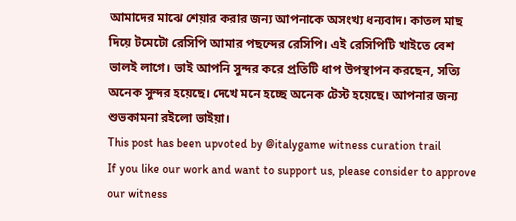আমাদের মাঝে শেয়ার করার জন্য আপনাকে অসংখ্য ধন্যবাদ। কাতল মাছ দিয়ে টমেটো রেসিপি আমার পছন্দের রেসিপি। এই রেসিপিটি খাইতে বেশ ভালই লাগে। ভাই আপনি সুন্দর করে প্রতিটি ধাপ উপস্থাপন করছেন, সত্যি অনেক সুন্দর হয়েছে। দেখে মনে হচ্ছে অনেক টেস্ট হয়েছে। আপনার জন্য শুভকামনা রইলো ভাইয়া।
This post has been upvoted by @italygame witness curation trail
If you like our work and want to support us, please consider to approve our witness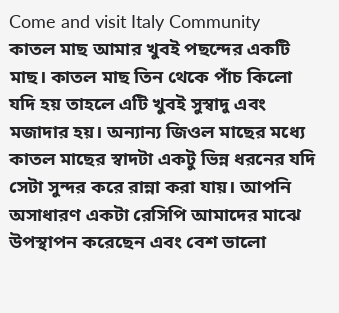Come and visit Italy Community
কাতল মাছ আমার খুবই পছন্দের একটি মাছ। কাতল মাছ তিন থেকে পাঁচ কিলো যদি হয় তাহলে এটি খুবই সুস্বাদু এবং মজাদার হয়। অন্যান্য জিওল মাছের মধ্যে কাতল মাছের স্বাদটা একটু ভিন্ন ধরনের যদি সেটা সুন্দর করে রান্না করা যায়। আপনি অসাধারণ একটা রেসিপি আমাদের মাঝে উপস্থাপন করেছেন এবং বেশ ভালো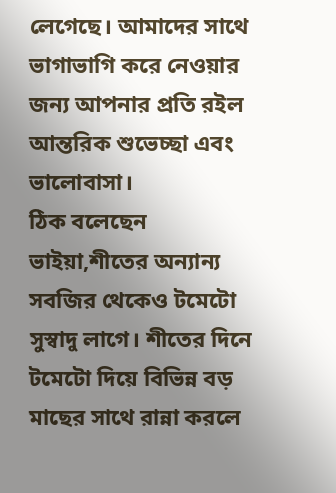লেগেছে। আমাদের সাথে ভাগাভাগি করে নেওয়ার জন্য আপনার প্রতি রইল আন্তরিক শুভেচ্ছা এবং ভালোবাসা।
ঠিক বলেছেন ভাইয়া,শীতের অন্যান্য সবজির থেকেও টমেটো সুস্বাদু লাগে। শীতের দিনে টমেটো দিয়ে বিভিন্ন বড় মাছের সাথে রান্না করলে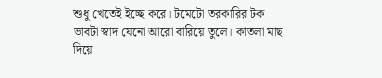শুধু খেতেই ইচ্ছে করে। টমেটো তরকারির টক ভাবটা স্বাদ যেনো আরো বারিয়ে তুলে। কাতলা মাছ দিয়ে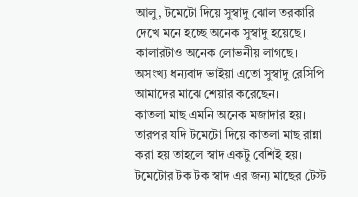আলু, টমেটো দিয়ে সুস্বাদু ঝোল তরকারি দেখে মনে হচ্ছে অনেক সুস্বাদু হয়েছে। কালারটাও অনেক লোভনীয় লাগছে। অসংখ্য ধন্যবাদ ভাইয়া এতো সুস্বাদু রেসিপি আমাদের মাঝে শেয়ার করেছেন।
কাতলা মাছ এমনি অনেক মজাদার হয়। তারপর যদি টমেটো দিয়ে কাতলা মাছ রান্না করা হয় তাহলে স্বাদ একটু বেশিই হয়। টমেটোর টক টক স্বাদ এর জন্য মাছের টেস্ট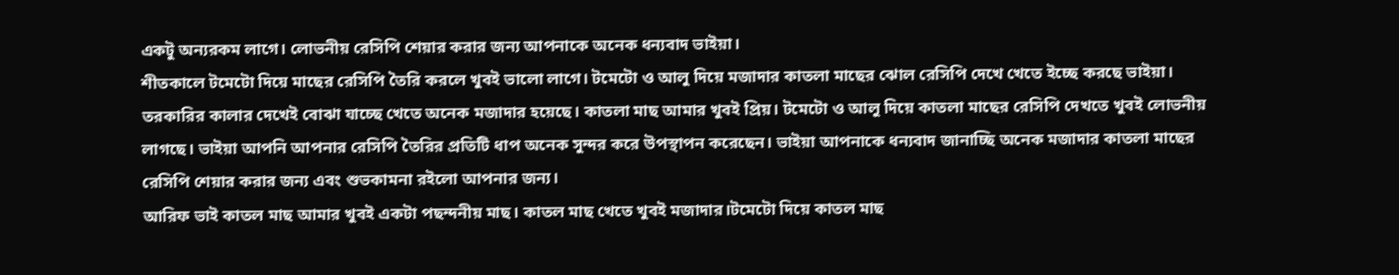একটু অন্যরকম লাগে। লোভনীয় রেসিপি শেয়ার করার জন্য আপনাকে অনেক ধন্যবাদ ভাইয়া।
শীতকালে টমেটো দিয়ে মাছের রেসিপি তৈরি করলে খুবই ভালো লাগে। টমেটো ও আলু দিয়ে মজাদার কাতলা মাছের ঝোল রেসিপি দেখে খেতে ইচ্ছে করছে ভাইয়া। তরকারির কালার দেখেই বোঝা যাচ্ছে খেতে অনেক মজাদার হয়েছে। কাতলা মাছ আমার খুবই প্রিয়। টমেটো ও আলু দিয়ে কাতলা মাছের রেসিপি দেখতে খুবই লোভনীয় লাগছে। ভাইয়া আপনি আপনার রেসিপি তৈরির প্রতিটি ধাপ অনেক সুন্দর করে উপস্থাপন করেছেন। ভাইয়া আপনাকে ধন্যবাদ জানাচ্ছি অনেক মজাদার কাতলা মাছের রেসিপি শেয়ার করার জন্য এবং শুভকামনা রইলো আপনার জন্য।
আরিফ ভাই কাতল মাছ আমার খুবই একটা পছন্দনীয় মাছ। কাতল মাছ খেতে খুবই মজাদার।টমেটো দিয়ে কাতল মাছ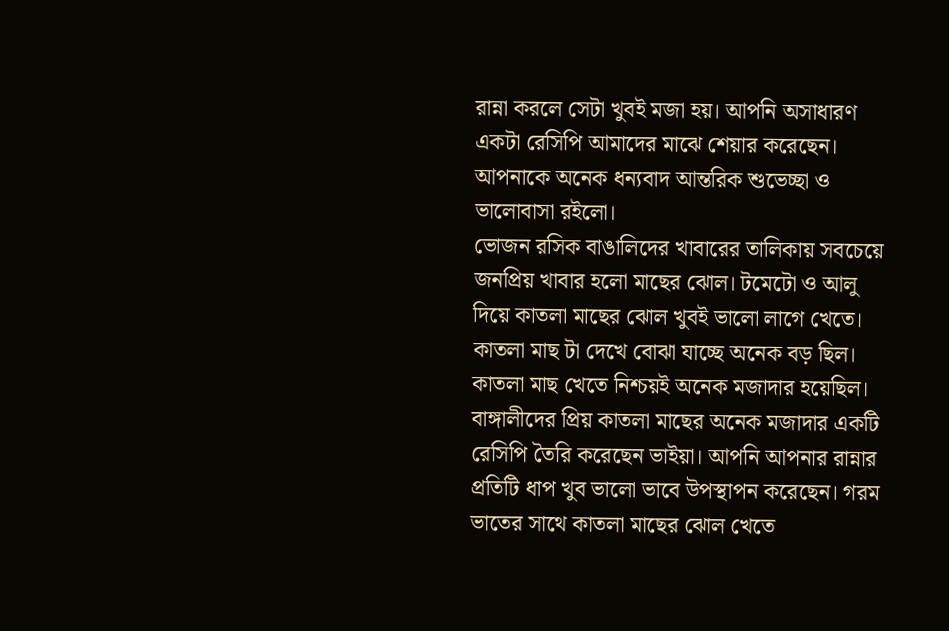রান্না করলে সেটা খুবই মজা হয়। আপনি অসাধারণ একটা রেসিপি আমাদের মাঝে শেয়ার করেছেন। আপনাকে অনেক ধন্যবাদ আন্তরিক শুভেচ্ছা ও ভালোবাসা রইলো।
ভোজন রসিক বাঙালিদের খাবারের তালিকায় সবচেয়ে জনপ্রিয় খাবার হলো মাছের ঝোল। টমেটো ও আলু দিয়ে কাতলা মাছের ঝোল খুবই ভালো লাগে খেতে। কাতলা মাছ টা দেখে বোঝা যাচ্ছে অনেক বড় ছিল। কাতলা মাছ খেতে নিশ্চয়ই অনেক মজাদার হয়েছিল। বাঙ্গালীদের প্রিয় কাতলা মাছের অনেক মজাদার একটি রেসিপি তৈরি করেছেন ভাইয়া। আপনি আপনার রান্নার প্রতিটি ধাপ খুব ভালো ভাবে উপস্থাপন করেছেন। গরম ভাতের সাথে কাতলা মাছের ঝোল খেতে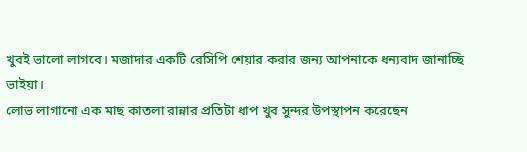খুবই ভালো লাগবে। মজাদার একটি রেসিপি শেয়ার করার জন্য আপনাকে ধন্যবাদ জানাচ্ছি ভাইয়া।
লোভ লাগানো এক মাছ কাতলা রান্নার প্রতিটা ধাপ খুব সুন্দর উপস্থাপন করেছেন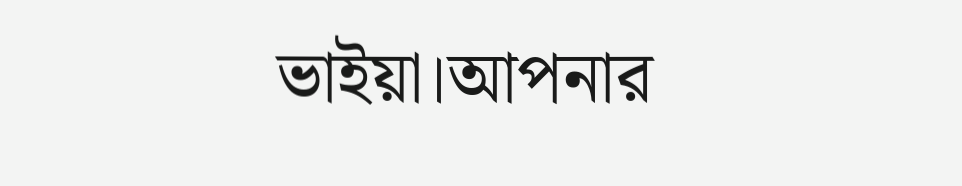ভাইয়া।আপনার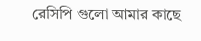রেসিপি গুলো আমার কাছে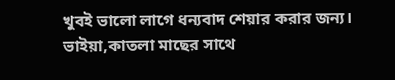খুবই ভালো লাগে ধন্যবাদ শেয়ার করার জন্য।
ভাইয়া,কাতলা মাছের সাথে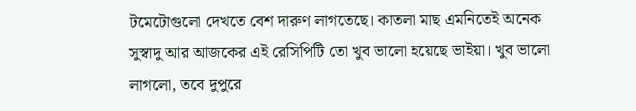টমেটোগুলো দেখতে বেশ দারুণ লাগতেছে। কাতলা মাছ এমনিতেই অনেক সুস্বাদু আর আজকের এই রেসিপিটি তো খুব ভালো হয়েছে ভাইয়া। খুব ভালো লাগলো, তবে দুপুরে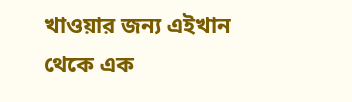খাওয়ার জন্য এইখান থেকে এক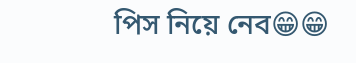পিস নিয়ে নেব😁😁